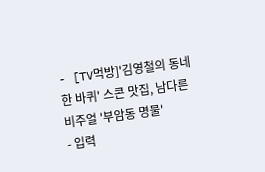- [TV먹방]'김영철의 동네 한 바퀴' 스콘 맛집, 남다른 비주얼 '부암동 명물'
- 입력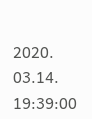2020. 03.14. 19:39:00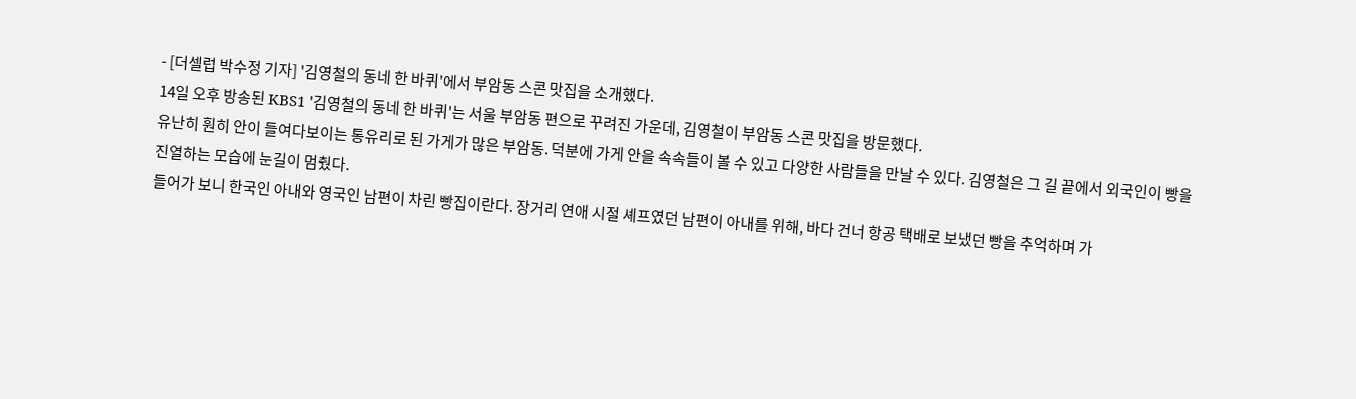- [더셀럽 박수정 기자] '김영철의 동네 한 바퀴'에서 부암동 스콘 맛집을 소개했다.
14일 오후 방송된 KBS1 '김영철의 동네 한 바퀴'는 서울 부암동 편으로 꾸려진 가운데, 김영철이 부암동 스콘 맛집을 방문했다.
유난히 훤히 안이 들여다보이는 통유리로 된 가게가 많은 부암동. 덕분에 가게 안을 속속들이 볼 수 있고 다양한 사람들을 만날 수 있다. 김영철은 그 길 끝에서 외국인이 빵을 진열하는 모습에 눈길이 멈췄다.
들어가 보니 한국인 아내와 영국인 남편이 차린 빵집이란다. 장거리 연애 시절 셰프였던 남편이 아내를 위해, 바다 건너 항공 택배로 보냈던 빵을 추억하며 가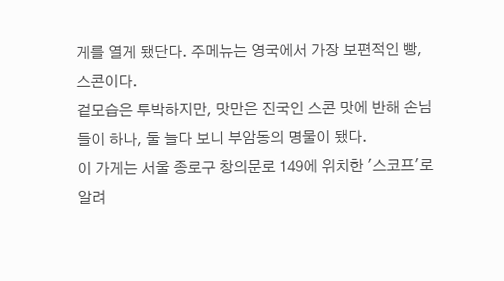게를 열게 됐단다. 주메뉴는 영국에서 가장 보편적인 빵, 스콘이다.
겉모습은 투박하지만, 맛만은 진국인 스콘 맛에 반해 손님들이 하나, 둘 늘다 보니 부암동의 명물이 됐다.
이 가게는 서울 종로구 창의문로 149에 위치한 '스코프'로 알려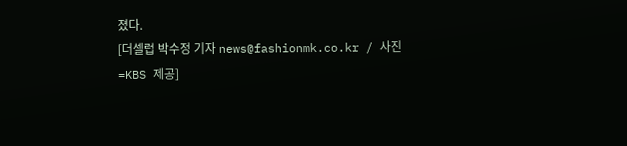졌다.
[더셀럽 박수정 기자 news@fashionmk.co.kr / 사진=KBS 제공]